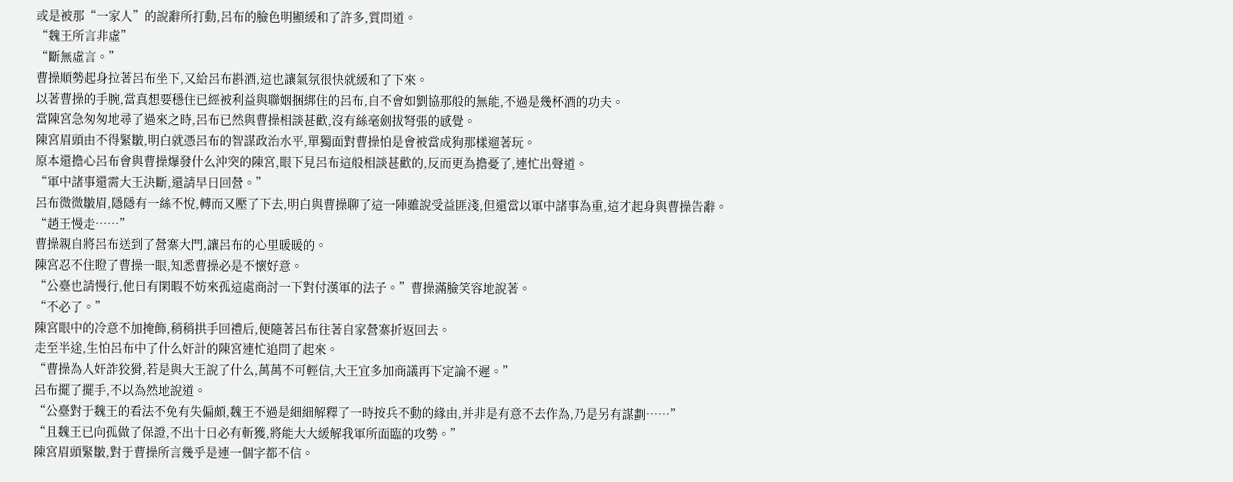或是被那“一家人”的說辭所打動,呂布的臉色明顯緩和了許多,質問道。
“魏王所言非虛”
“斷無虛言。”
曹操順勢起身拉著呂布坐下,又給呂布斟酒,這也讓氣氛很快就緩和了下來。
以著曹操的手腕,當真想要穩住已經被利益與聯姻捆綁住的呂布,自不會如劉協那般的無能,不過是幾杯酒的功夫。
當陳宮急匆匆地尋了過來之時,呂布已然與曹操相談甚歡,沒有絲毫劍拔弩張的感覺。
陳宮眉頭由不得緊皺,明白就憑呂布的智謀政治水平,單獨面對曹操怕是會被當成狗那樣遛著玩。
原本還擔心呂布會與曹操爆發什么沖突的陳宮,眼下見呂布這般相談甚歡的,反而更為擔憂了,連忙出聲道。
“軍中諸事還需大王決斷,還請早日回營。”
呂布微微皺眉,隱隱有一絲不悅,轉而又壓了下去,明白與曹操聊了這一陣雖說受益匪淺,但還當以軍中諸事為重,這才起身與曹操告辭。
“趙王慢走……”
曹操親自將呂布送到了營寨大門,讓呂布的心里暖暖的。
陳宮忍不住瞪了曹操一眼,知悉曹操必是不懷好意。
“公臺也請慢行,他日有閑暇不妨來孤這處商討一下對付漢軍的法子。”曹操滿臉笑容地說著。
“不必了。”
陳宮眼中的冷意不加掩飾,稍稍拱手回禮后,便隨著呂布往著自家營寨折返回去。
走至半途,生怕呂布中了什么奸計的陳宮連忙追問了起來。
“曹操為人奸詐狡猾,若是與大王說了什么,萬萬不可輕信,大王宜多加商議再下定論不遲。”
呂布擺了擺手,不以為然地說道。
“公臺對于魏王的看法不免有失偏頗,魏王不過是細細解釋了一時按兵不動的緣由,并非是有意不去作為,乃是另有謀劃……”
“且魏王已向孤做了保證,不出十日必有斬獲,將能大大緩解我軍所面臨的攻勢。”
陳宮眉頭緊皺,對于曹操所言幾乎是連一個字都不信。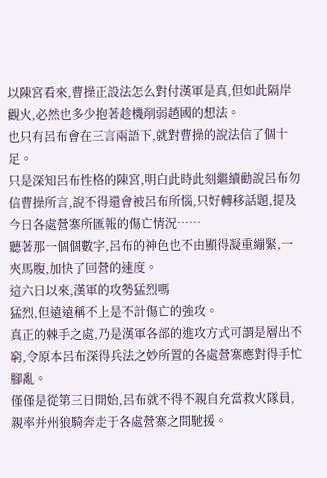以陳宮看來,曹操正設法怎么對付漢軍是真,但如此隔岸觀火,必然也多少抱著趁機削弱趙國的想法。
也只有呂布會在三言兩語下,就對曹操的說法信了個十足。
只是深知呂布性格的陳宮,明白此時此刻繼續勸說呂布勿信曹操所言,說不得還會被呂布所惱,只好轉移話題,提及今日各處營寨所匯報的傷亡情況……
聽著那一個個數字,呂布的神色也不由顯得凝重繃緊,一夾馬腹,加快了回營的速度。
這六日以來,漢軍的攻勢猛烈嗎
猛烈,但遠遠稱不上是不計傷亡的強攻。
真正的棘手之處,乃是漢軍各部的進攻方式可謂是層出不窮,令原本呂布深得兵法之妙所置的各處營寨應對得手忙腳亂。
僅僅是從第三日開始,呂布就不得不親自充當救火隊員,親率并州狼騎奔走于各處營寨之間馳援。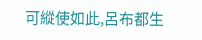可縱使如此,呂布都生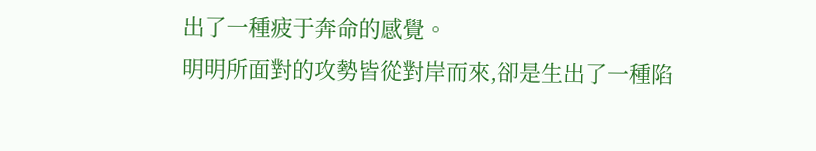出了一種疲于奔命的感覺。
明明所面對的攻勢皆從對岸而來,卻是生出了一種陷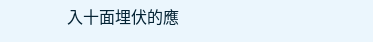入十面埋伏的應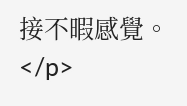接不暇感覺。</p>